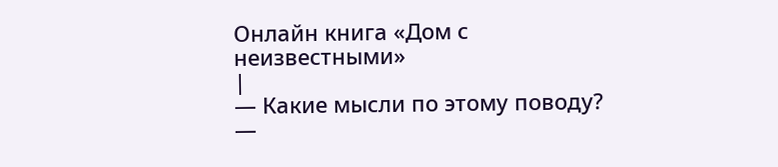Онлайн книга «Дом с неизвестными»
|
— Какие мысли по этому поводу? —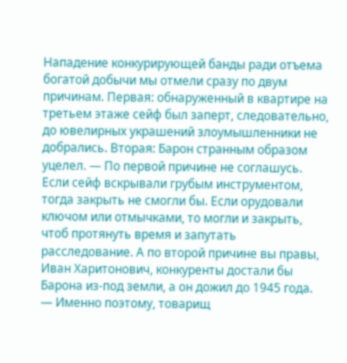Нападение конкурирующей банды ради отъема богатой добычи мы отмели сразу по двум причинам. Первая: обнаруженный в квартире на третьем этаже сейф был заперт, следовательно, до ювелирных украшений злоумышленники не добрались. Вторая: Барон странным образом уцелел. — По первой причине не соглашусь. Если сейф вскрывали грубым инструментом, тогда закрыть не смогли бы. Если орудовали ключом или отмычками, то могли и закрыть, чтоб протянуть время и запутать расследование. А по второй причине вы правы, Иван Харитонович, конкуренты достали бы Барона из-под земли, а он дожил до 1945 года. — Именно поэтому, товарищ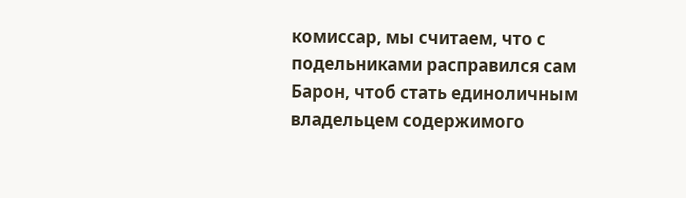комиссар, мы считаем, что с подельниками расправился сам Барон, чтоб стать единоличным владельцем содержимого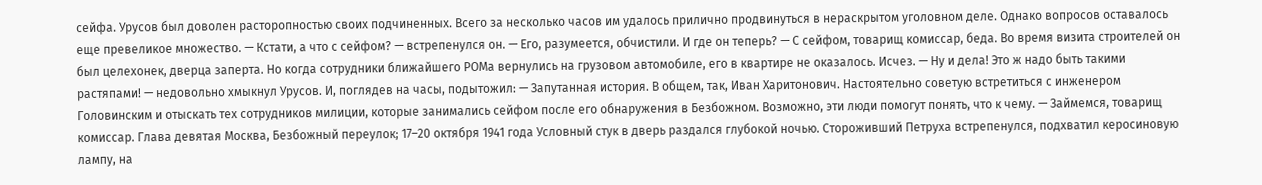сейфа. Урусов был доволен расторопностью своих подчиненных. Всего за несколько часов им удалось прилично продвинуться в нераскрытом уголовном деле. Однако вопросов оставалось еще превеликое множество. — Кстати, а что с сейфом? — встрепенулся он. — Его, разумеется, обчистили. И где он теперь? — С сейфом, товарищ комиссар, беда. Во время визита строителей он был целехонек, дверца заперта. Но когда сотрудники ближайшего РОМа вернулись на грузовом автомобиле, его в квартире не оказалось. Исчез. — Ну и дела! Это ж надо быть такими растяпами! — недовольно хмыкнул Урусов. И, поглядев на часы, подытожил: — Запутанная история. В общем, так, Иван Харитонович. Настоятельно советую встретиться с инженером Головинским и отыскать тех сотрудников милиции, которые занимались сейфом после его обнаружения в Безбожном. Возможно, эти люди помогут понять, что к чему. — Займемся, товарищ комиссар. Глава девятая Москва, Безбожный переулок; 17–20 октября 1941 года Условный стук в дверь раздался глубокой ночью. Стороживший Петруха встрепенулся, подхватил керосиновую лампу, на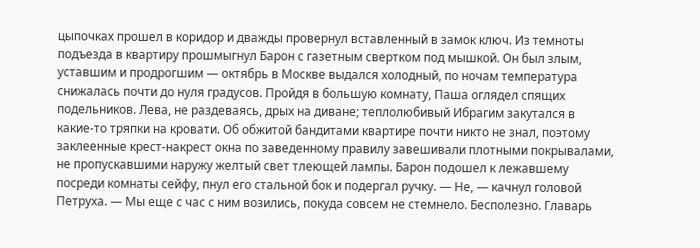цыпочках прошел в коридор и дважды провернул вставленный в замок ключ. Из темноты подъезда в квартиру прошмыгнул Барон с газетным свертком под мышкой. Он был злым, уставшим и продрогшим — октябрь в Москве выдался холодный, по ночам температура снижалась почти до нуля градусов. Пройдя в большую комнату, Паша оглядел спящих подельников. Лева, не раздеваясь, дрых на диване; теплолюбивый Ибрагим закутался в какие-то тряпки на кровати. Об обжитой бандитами квартире почти никто не знал, поэтому заклеенные крест-накрест окна по заведенному правилу завешивали плотными покрывалами, не пропускавшими наружу желтый свет тлеющей лампы. Барон подошел к лежавшему посреди комнаты сейфу, пнул его стальной бок и подергал ручку. — Не, — качнул головой Петруха. — Мы еще с час с ним возились, покуда совсем не стемнело. Бесполезно. Главарь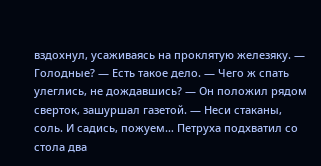вздохнул, усаживаясь на проклятую железяку. — Голодные? — Есть такое дело. — Чего ж спать улеглись, не дождавшись? — Он положил рядом сверток, зашуршал газетой. — Неси стаканы, соль. И садись, пожуем… Петруха подхватил со стола два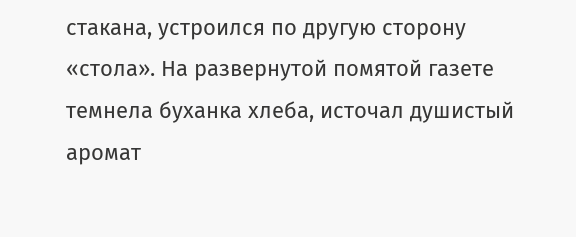стакана, устроился по другую сторону «стола». На развернутой помятой газете темнела буханка хлеба, источал душистый аромат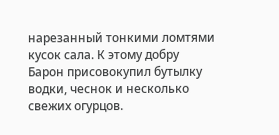нарезанный тонкими ломтями кусок сала. К этому добру Барон присовокупил бутылку водки, чеснок и несколько свежих огурцов.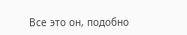Все это он, подобно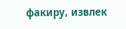факиру, извлек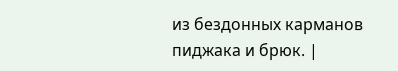из бездонных карманов пиджака и брюк. |